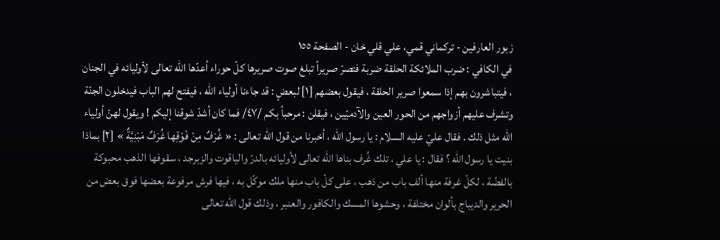زبور العارفين - تركماني قمي، علي قلي خان - الصفحة ١٥٥
في الكافي : ضرب الملائكة الحلقة ضربة فتصرّ صريراً تبلغ صوت صريرها كلّ حوراء أعدّها اللّه تعالى لأوليائه في الجنان ، فيتباشرون بهم إذا سمعوا صرير الحلقة ، فيقول بعضهم [١] لبعضٍ : قد جاءنا أولياء اللّه ، فيفتح لهم الباب فيدخلون الجنّة وتشرف عليهم أزواجهم من الحور العين والآدميّين ، فيقلن : مرحباً بكم /٤٧/ فما كان أشدّ شوقنا إليكم ! ويقول لهنّ أولياء اللّه مثل ذلك . فقال عليّ عليه السلام : يا رسول اللّه ، أخبرنا من قول اللّه تعالى : « غُرَفٌ مِنْ فَوْقِها غُرَفٌ مَبْنِيَّةٌ » [٢] بماذا بنيت يا رسول اللّه ؟ فقال : يا علي ، تلك غُرف بناها اللّه تعالى لأوليائه بالدرّ والياقوت والزبرجد ، سقوفها الذهب محبوكة بالفضّة ، لكلّ غرفة منها ألف باب من ذهب ، على كلّ باب منها ملك موكّل به ، فيها فرش مرفوعة بعضها فوق بعض من الحرير والديباج بألوان مختلفة ، وحشوها المسك والكافور والعنبر ، وذلك قول اللّه تعالى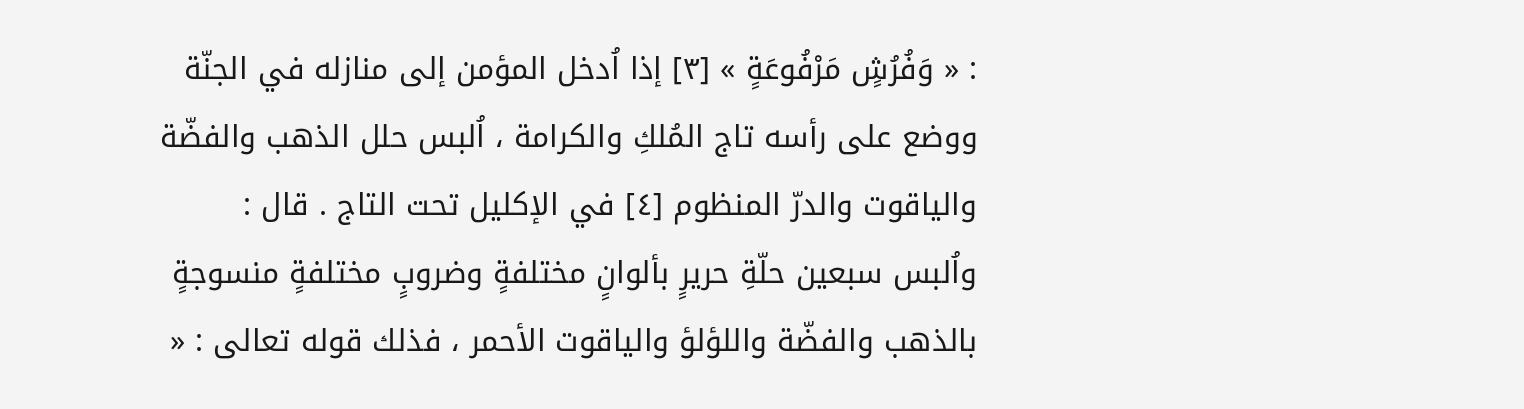: « وَفُرُشٍ مَرْفُوعَةٍ » [٣] إذا اُدخل المؤمن إلى منازله في الجنّة ووضع على رأسه تاج المُلكِ والكرامة ، اُلبس حلل الذهب والفضّة والياقوت والدرّ المنظوم [٤] في الإكليل تحت التاج . قال : واُلبس سبعين حلّةِ حريرٍ بألوانٍ مختلفةٍ وضروبٍ مختلفةٍ منسوجةٍ بالذهب والفضّة واللؤلؤ والياقوت الأحمر ، فذلك قوله تعالى : «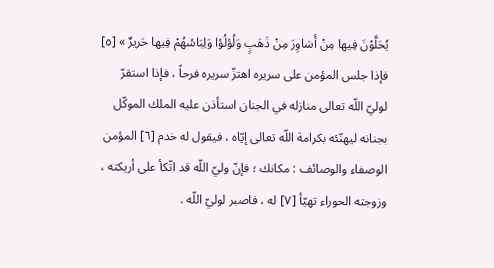يُحَلَّوْنَ فِيها مِنْ أَسَاوِرَ مِنْ ذَهَبٍ وَلُؤلُؤا وَلِبَاسُهُمْ فِيها حَريرٌ » [٥] فإذا جلس المؤمن على سريره اهتزّ سريره فرحاً ، فإذا استقرّ لوليّ اللّه تعالى منازله في الجنان استأذن عليه الملك الموكّل بجنانه ليهنّئه بكرامة اللّه تعالى إيّاه ، فيقول له خدم [٦] المؤمن الوصفاء والوصائف : مكانك ؛ فإنّ وليّ اللّه قد اتّكأ على أريكته ، وزوجته الحوراء تهيّأ [٧] له ، فاصبر لوليّ اللّه .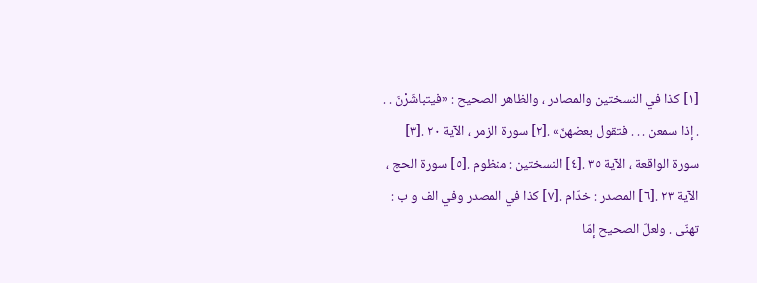[١] كذا في النسختين والمصادر ، والظاهر الصحيح : «فيتباشَرْنَ . . . إذا سمعن . . . فتقول بعضهنّ» .[٢] سورة الزمر ، الآية ٢٠ .[٣] سورة الواقعة ، الآية ٣٥ .[٤] النسختين : منظوم .[٥] سورة الحج ، الآية ٢٣ .[٦] المصدر : خدّام .[٧] كذا في المصدر وفي الف و ب : تهنّى . ولعلّ الصحيح إمّا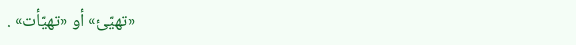«تهيّئ» أو «تهيّأت» .